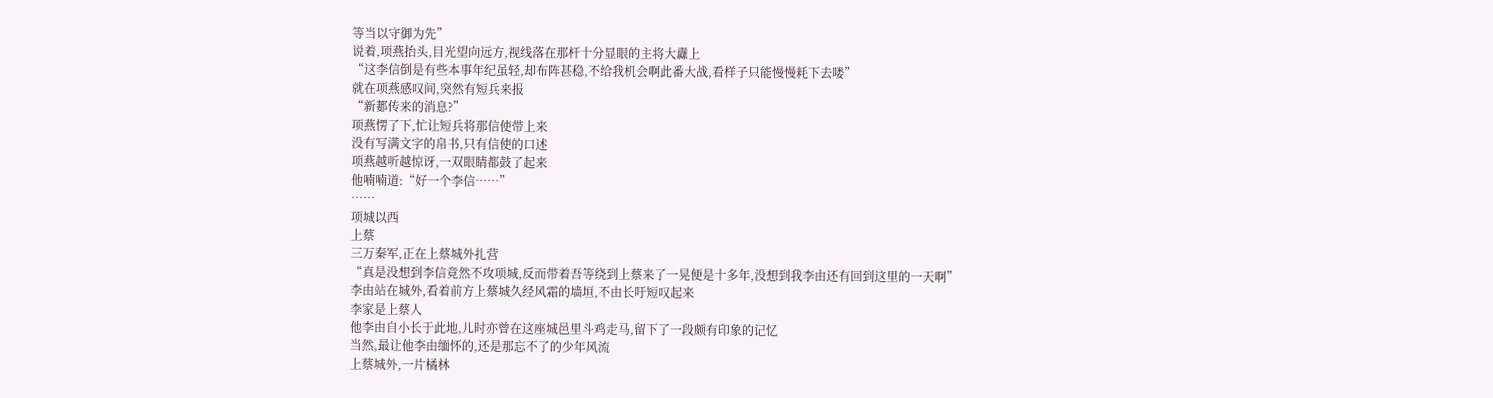等当以守御为先”
说着,项燕抬头,目光望向远方,视线落在那杆十分显眼的主将大纛上
“这李信倒是有些本事年纪虽轻,却布阵甚稳,不给我机会啊此番大战,看样子只能慢慢耗下去喽”
就在项燕感叹间,突然有短兵来报
“新郪传来的消息?”
项燕愣了下,忙让短兵将那信使带上来
没有写满文字的帛书,只有信使的口述
项燕越听越惊讶,一双眼睛都鼓了起来
他喃喃道:“好一个李信……”
……
项城以西
上蔡
三万秦军,正在上蔡城外扎营
“真是没想到李信竟然不攻项城,反而带着吾等绕到上蔡来了一晃便是十多年,没想到我李由还有回到这里的一天啊”
李由站在城外,看着前方上蔡城久经风霜的墙垣,不由长吁短叹起来
李家是上蔡人
他李由自小长于此地,儿时亦曾在这座城邑里斗鸡走马,留下了一段颇有印象的记忆
当然,最让他李由缅怀的,还是那忘不了的少年风流
上蔡城外,一片橘林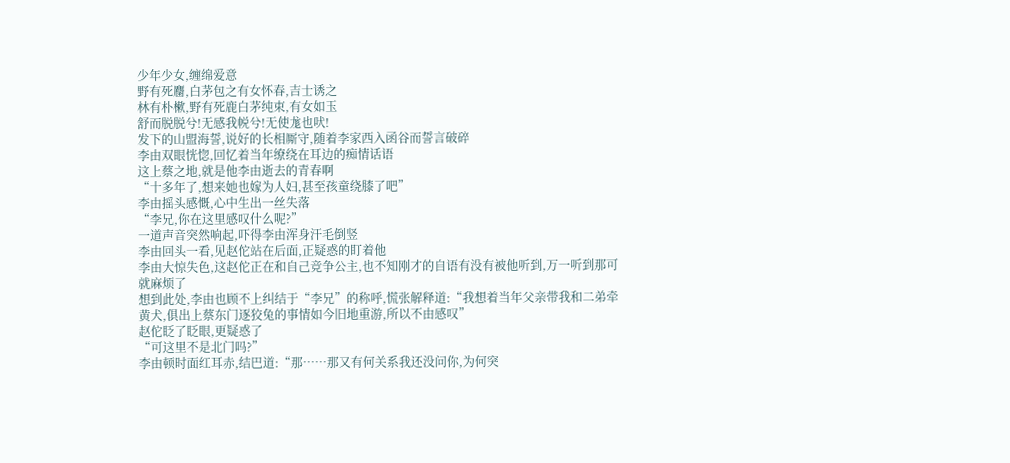少年少女,缠绵爱意
野有死麕,白茅包之有女怀春,吉士诱之
林有朴樕,野有死鹿白茅纯束,有女如玉
舒而脱脱兮!无感我帨兮!无使尨也吠!
发下的山盟海誓,说好的长相厮守,随着李家西入函谷而誓言破碎
李由双眼恍惚,回忆着当年缭绕在耳边的痴情话语
这上蔡之地,就是他李由逝去的青春啊
“十多年了,想来她也嫁为人妇,甚至孩童绕膝了吧”
李由摇头感慨,心中生出一丝失落
“李兄,你在这里感叹什么呢?”
一道声音突然响起,吓得李由浑身汗毛倒竖
李由回头一看,见赵佗站在后面,正疑惑的盯着他
李由大惊失色,这赵佗正在和自己竞争公主,也不知刚才的自语有没有被他听到,万一听到那可就麻烦了
想到此处,李由也顾不上纠结于“李兄”的称呼,慌张解释道:“我想着当年父亲带我和二弟牵黄犬,俱出上蔡东门逐狡兔的事情如今旧地重游,所以不由感叹”
赵佗眨了眨眼,更疑惑了
“可这里不是北门吗?”
李由顿时面红耳赤,结巴道:“那……那又有何关系我还没问你,为何突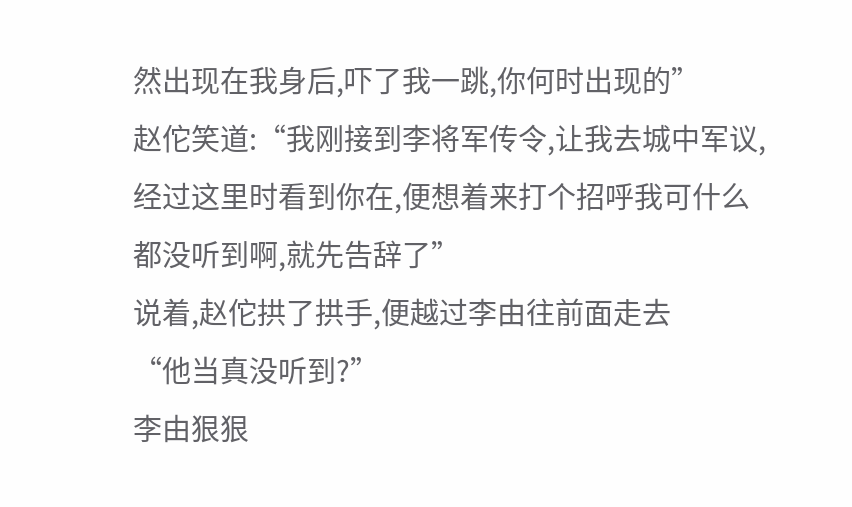然出现在我身后,吓了我一跳,你何时出现的”
赵佗笑道:“我刚接到李将军传令,让我去城中军议,经过这里时看到你在,便想着来打个招呼我可什么都没听到啊,就先告辞了”
说着,赵佗拱了拱手,便越过李由往前面走去
“他当真没听到?”
李由狠狠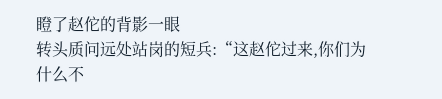瞪了赵佗的背影一眼
转头质问远处站岗的短兵:“这赵佗过来,你们为什么不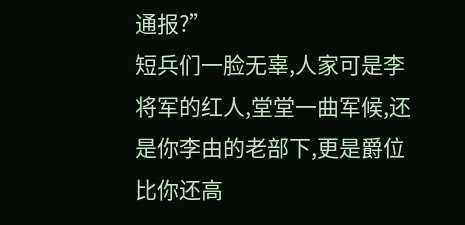通报?”
短兵们一脸无辜,人家可是李将军的红人,堂堂一曲军候,还是你李由的老部下,更是爵位比你还高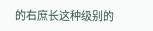的右庶长这种级别的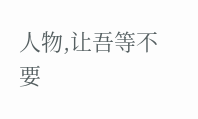人物,让吾等不要